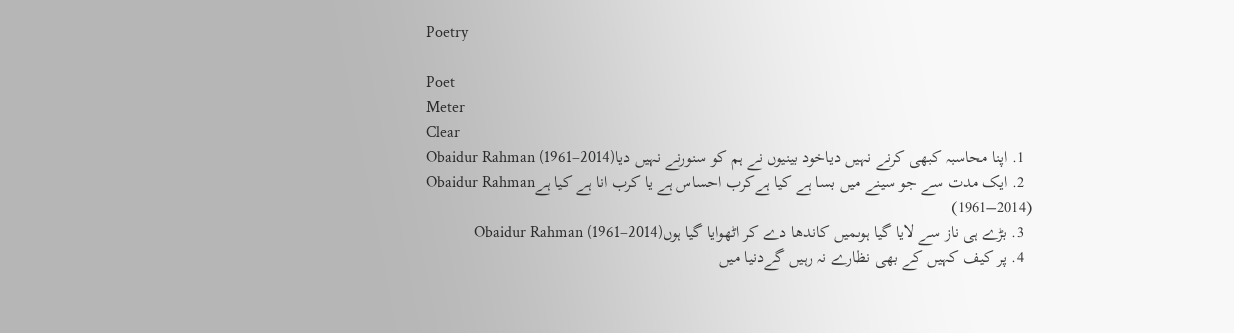Poetry

Poet
Meter
Clear
  1. اپنا محاسبہ کبھی کرنے نہیں دیاخود بینیوں نے ہم کو سنورنے نہیں دیاObaidur Rahman (1961–2014)
  2. ایک مدت سے جو سینے میں بسا ہے کیا ہےکرب احساس ہے یا کرب انا ہے کیا ہےObaidur Rahman (1961–2014)
  3. بڑے ہی ناز سے لایا گیا ہوںمیں کاندھا دے کر اٹھوایا گیا ہوںObaidur Rahman (1961–2014)
  4. پر کیف کہیں کے بھی نظارے نہ رہیں گےدنیا میں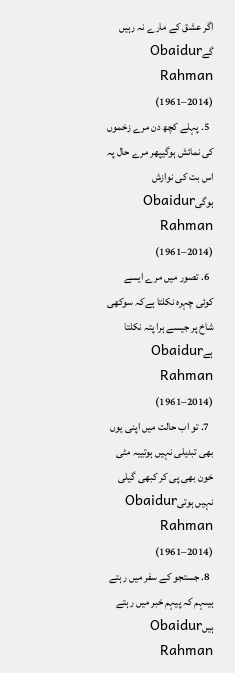اگر عشق کے مارے نہ رہیں گےObaidur Rahman (1961–2014)
  5. پہلے کچھ دن مرے زخموں کی نمائش ہوگیپھر مرے حال پہ اس بت کی نوازش ہوگیObaidur Rahman (1961–2014)
  6. تصور میں مرے ایسے کوئی چہرہ نکلتا ہےکہ سوکھی شاخ پر جیسے ہرا پتہ نکلتا ہےObaidur Rahman (1961–2014)
  7. تو اب حالت میں اپنی یوں بھی تبدیلی نہیں ہوتییہ مٹی خون بھی پی کر کبھی گیلی نہیں ہوتیObaidur Rahman (1961–2014)
  8. جستجو کے سفر میں رہتے ہیںہم کہ پیہم خبر میں رہتے ہیںObaidur Rahman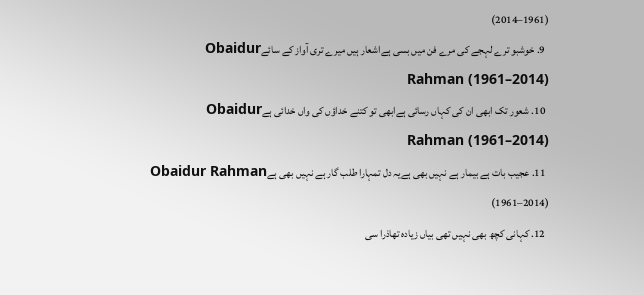(1961–2014)
  9. خوشبو ترے لہجے کی مرے فن میں بسی ہےاشعار ہیں میرے تری آواز کے سائےObaidur Rahman (1961–2014)
  10. شعور تک ابھی ان کی کہاں رسائی ہےابھی تو کتنے خداؤں کی واں خدائی ہےObaidur Rahman (1961–2014)
  11. عجیب بات ہے بیمار ہے نہیں بھی ہےیہ دل تمہارا طلب گار ہے نہیں بھی ہےObaidur Rahman (1961–2014)
  12. کہانی کچھ بھی نہیں تھی بیاں زیادہ تھاذرا سی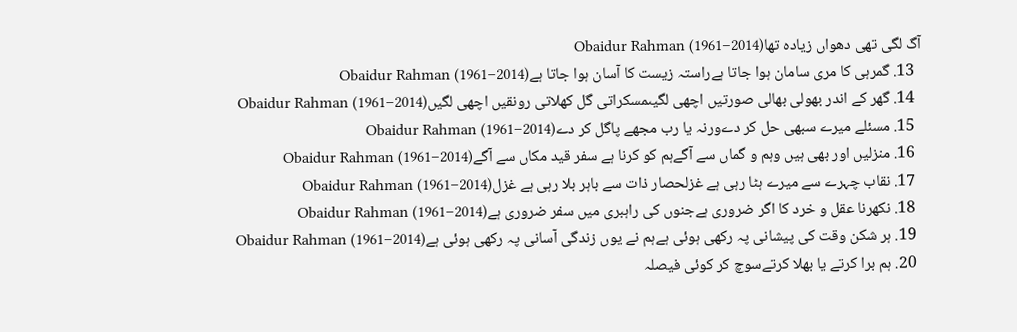آگ لگی تھی دھواں زیادہ تھاObaidur Rahman (1961–2014)
  13. گمرہی کا مری سامان ہوا جاتا ہےراستہ زیست کا آسان ہوا جاتا ہےObaidur Rahman (1961–2014)
  14. گھر کے اندر بھولی بھالی صورتیں اچھی لگیںمسکراتی گل کھلاتی رونقیں اچھی لگیںObaidur Rahman (1961–2014)
  15. مسئلے میرے سبھی حل کر دےورنہ یا رب مجھے پاگل کر دےObaidur Rahman (1961–2014)
  16. منزلیں اور بھی ہیں وہم و گماں سے آگےہم کو کرنا ہے سفر قید مکاں سے آگےObaidur Rahman (1961–2014)
  17. نقاب چہرے سے میرے ہٹا رہی ہے غزلحصار ذات سے باہر بلا رہی ہے غزلObaidur Rahman (1961–2014)
  18. نکھرنا عقل و خرد کا اگر ضروری ہےجنوں کی راہبری میں سفر ضروری ہےObaidur Rahman (1961–2014)
  19. ہر شکن وقت کی پیشانی پہ رکھی ہوئی ہےہم نے یوں زندگی آسانی پہ رکھی ہوئی ہےObaidur Rahman (1961–2014)
  20. ہم برا کرتے یا بھلا کرتےسوچ کر کوئی فیصلہ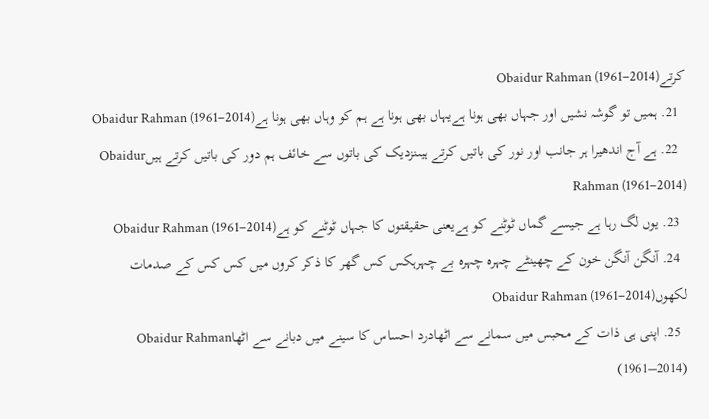کرتےObaidur Rahman (1961–2014)
  21. ہمیں تو گوشہ نشیں اور جہاں بھی ہونا ہےیہاں بھی ہونا ہے ہم کو وہاں بھی ہونا ہےObaidur Rahman (1961–2014)
  22. ہے آج اندھیرا ہر جانب اور نور کی باتیں کرتے ہیںنزدیک کی باتوں سے خائف ہم دور کی باتیں کرتے ہیںObaidur Rahman (1961–2014)
  23. یوں لگ رہا ہے جیسے گماں ٹوٹنے کو ہےیعنی حقیقتوں کا جہاں ٹوٹنے کو ہےObaidur Rahman (1961–2014)
  24. آنگن آنگن خون کے چھینٹے چہرہ چہرہ بے چہرہکس کس گھر کا ذکر کروں میں کس کس کے صدمات لکھوںObaidur Rahman (1961–2014)
  25. اپنی ہی ذات کے محبس میں سمانے سے اٹھادرد احساس کا سینے میں دبانے سے اٹھاObaidur Rahman (1961–2014)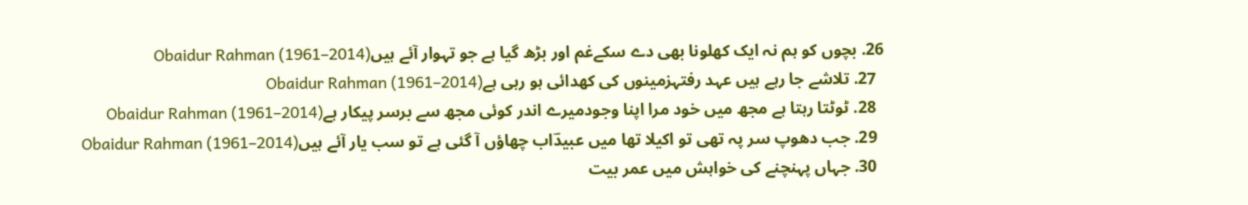26. بچوں کو ہم نہ ایک کھلونا بھی دے سکےغم اور بڑھ گیا ہے جو تہوار آئے ہیںObaidur Rahman (1961–2014)
  27. تلاشے جا رہے ہیں عہد رفتہزمینوں کی کھدائی ہو رہی ہےObaidur Rahman (1961–2014)
  28. ٹوٹتا رہتا ہے مجھ میں خود مرا اپنا وجودمیرے اندر کوئی مجھ سے برسر پیکار ہےObaidur Rahman (1961–2014)
  29. جب دھوپ سر پہ تھی تو اکیلا تھا میں عبیدؔاب چھاؤں آ گئی ہے تو سب یار آئے ہیںObaidur Rahman (1961–2014)
  30. جہاں پہنچنے کی خواہش میں عمر بیت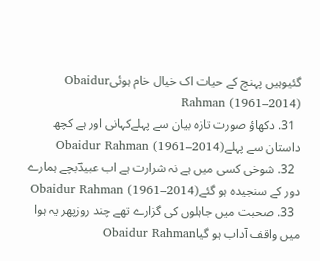گئیوہیں پہنچ کے حیات اک خیال خام ہوئیObaidur Rahman (1961–2014)
  31. دکھاؤ صورت تازہ بیان سے پہلےکہانی اور ہے کچھ داستان سے پہلےObaidur Rahman (1961–2014)
  32. شوخی کسی میں ہے نہ شرارت ہے اب عبیدؔبچے ہمارے دور کے سنجیدہ ہو گئےObaidur Rahman (1961–2014)
  33. صحبت میں جاہلوں کی گزارے تھے چند روزپھر یہ ہوا میں واقف آداب ہو گیاObaidur Rahman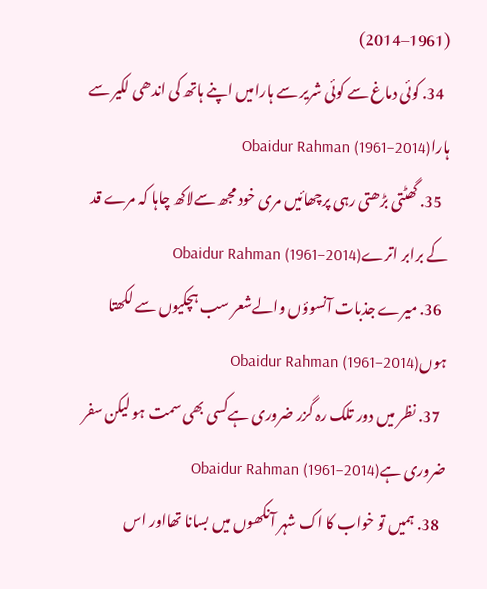(1961–2014)
  34. کوئی دماغ سے کوئی شریر سے ہارامیں اپنے ہاتھ کی اندھی لکیر سے ہاراObaidur Rahman (1961–2014)
  35. گھٹتی بڑھتی رہی پرچھائیں مری خود مجھ سےلاکھ چاہا کہ مرے قد کے برابر اترےObaidur Rahman (1961–2014)
  36. میرے جذبات آنسوؤں والےشعر سب ہچکیوں سے لکھتا ہوںObaidur Rahman (1961–2014)
  37. نظر میں دور تلک رہ گزر ضروری ہےکسی بھی سمت ہو لیکن سفر ضروری ہےObaidur Rahman (1961–2014)
  38. ہمیں تو خواب کا اک شہر آنکھوں میں بسانا تھااور اس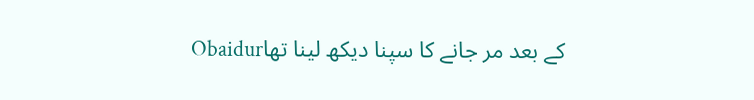کے بعد مر جانے کا سپنا دیکھ لینا تھاObaidur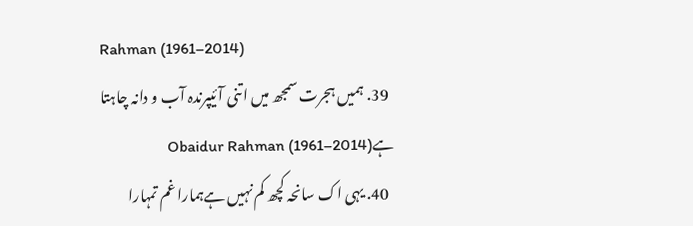Rahman (1961–2014)
  39. ہمیں ہجرت سمجھ میں اتنی آئیپرندہ آب و دانہ چاہتا ہےObaidur Rahman (1961–2014)
  40. یہی اک سانحہ کچھ کم نہیں ہےہمارا غم تمہارا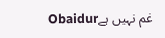غم نہیں ہےObaidur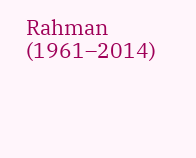Rahman (1961–2014)